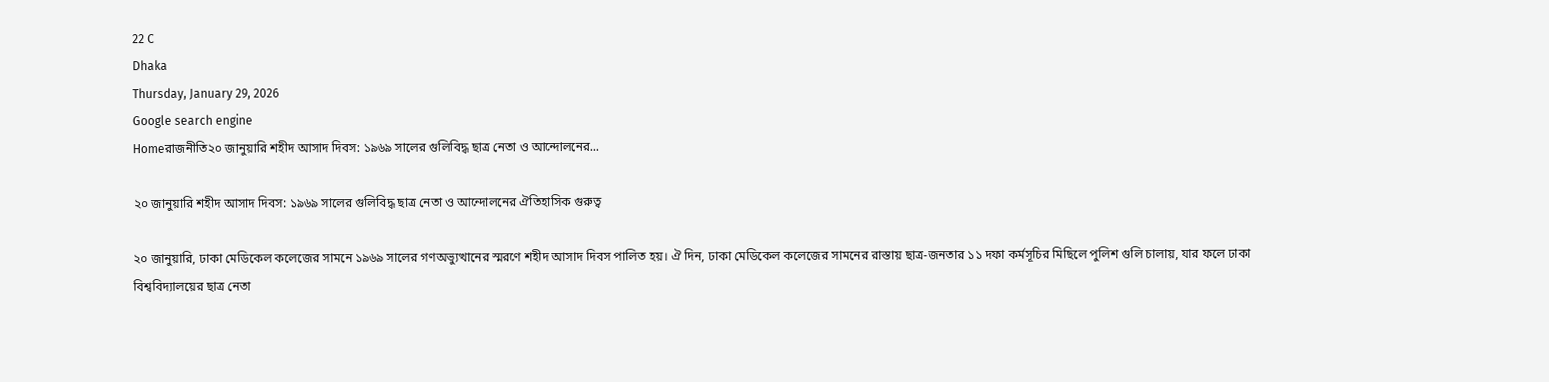22 C
Dhaka
Thursday, January 29, 2026
Google search engine
Homeরাজনীতি২০ জানুয়ারি শহীদ আসাদ দিবস: ১৯৬৯ সালের গুলিবিদ্ধ ছাত্র নেতা ও আন্দোলনের...

২০ জানুয়ারি শহীদ আসাদ দিবস: ১৯৬৯ সালের গুলিবিদ্ধ ছাত্র নেতা ও আন্দোলনের ঐতিহাসিক গুরুত্ব

২০ জানুয়ারি, ঢাকা মেডিকেল কলেজের সামনে ১৯৬৯ সালের গণঅভ্যুত্থানের স্মরণে শহীদ আসাদ দিবস পালিত হয়। ঐ দিন, ঢাকা মেডিকেল কলেজের সামনের রাস্তায় ছাত্র-জনতার ১১ দফা কর্মসূচির মিছিলে পুলিশ গুলি চালায়, যার ফলে ঢাকা বিশ্ববিদ্যালয়ের ছাত্র নেতা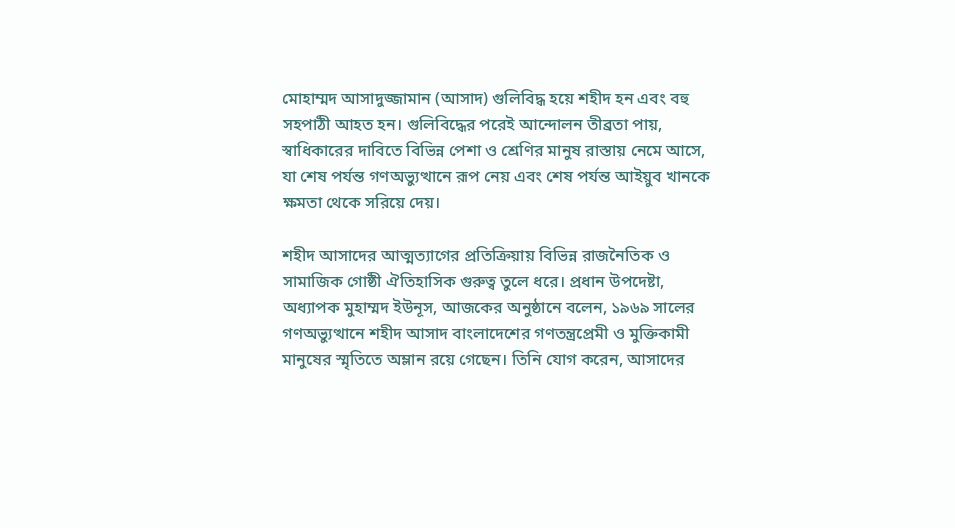মোহাম্মদ আসাদুজ্জামান (আসাদ) গুলিবিদ্ধ হয়ে শহীদ হন এবং বহু সহপাঠী আহত হন। গুলিবিদ্ধের পরেই আন্দোলন তীব্রতা পায়, স্বাধিকারের দাবিতে বিভিন্ন পেশা ও শ্রেণির মানুষ রাস্তায় নেমে আসে, যা শেষ পর্যন্ত গণঅভ্যুত্থানে রূপ নেয় এবং শেষ পর্যন্ত আইয়ুব খানকে ক্ষমতা থেকে সরিয়ে দেয়।

শহীদ আসাদের আত্মত্যাগের প্রতিক্রিয়ায় বিভিন্ন রাজনৈতিক ও সামাজিক গোষ্ঠী ঐতিহাসিক গুরুত্ব তুলে ধরে। প্রধান উপদেষ্টা, অধ্যাপক মুহাম্মদ ইউনূস, আজকের অনুষ্ঠানে বলেন, ১৯৬৯ সালের গণঅভ্যুত্থানে শহীদ আসাদ বাংলাদেশের গণতন্ত্রপ্রেমী ও মুক্তিকামী মানুষের স্মৃতিতে অম্লান রয়ে গেছেন। তিনি যোগ করেন, আসাদের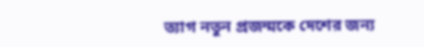ত্যাগ নতুন প্রজন্মকে দেশের জন্য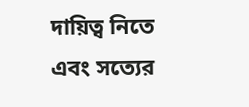দায়িত্ব নিতে এবং সত্যের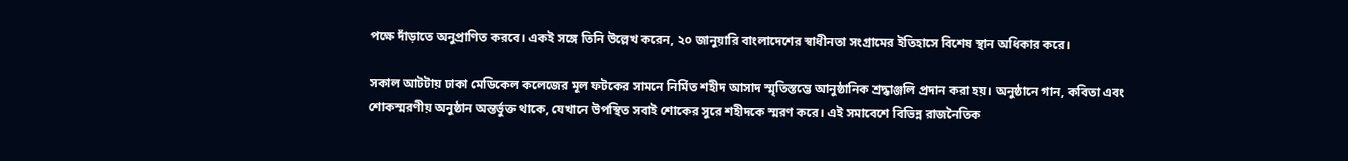পক্ষে দাঁড়াতে অনুপ্রাণিত করবে। একই সঙ্গে তিনি উল্লেখ করেন, ২০ জানুয়ারি বাংলাদেশের স্বাধীনতা সংগ্রামের ইতিহাসে বিশেষ স্থান অধিকার করে।

সকাল আটটায় ঢাকা মেডিকেল কলেজের মূল ফটকের সামনে নির্মিত শহীদ আসাদ স্মৃতিস্তম্ভে আনুষ্ঠানিক শ্রদ্ধাঞ্জলি প্রদান করা হয়। অনুষ্ঠানে গান, কবিতা এবং শোকস্মরণীয় অনুষ্ঠান অন্তর্ভুক্ত থাকে, যেখানে উপস্থিত সবাই শোকের সুরে শহীদকে স্মরণ করে। এই সমাবেশে বিভিন্ন রাজনৈতিক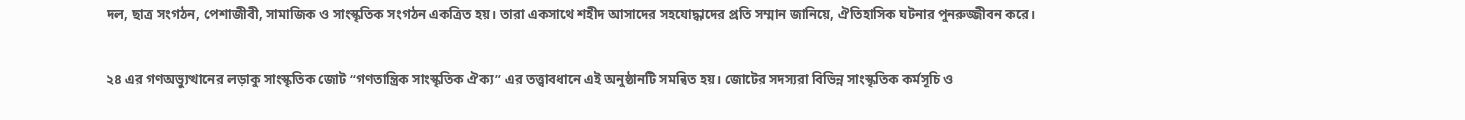দল, ছাত্র সংগঠন, পেশাজীবী, সামাজিক ও সাংস্কৃতিক সংগঠন একত্রিত হয়। তারা একসাথে শহীদ আসাদের সহযোদ্ধাদের প্রতি সম্মান জানিয়ে, ঐতিহাসিক ঘটনার পুনরুজ্জীবন করে।

২৪ এর গণঅভ্যুত্থানের লড়াকু সাংস্কৃতিক জোট “গণতান্ত্রিক সাংস্কৃতিক ঐক্য” এর তত্ত্বাবধানে এই অনুষ্ঠানটি সমন্বিত হয়। জোটের সদস্যরা বিভিন্ন সাংস্কৃতিক কর্মসূচি ও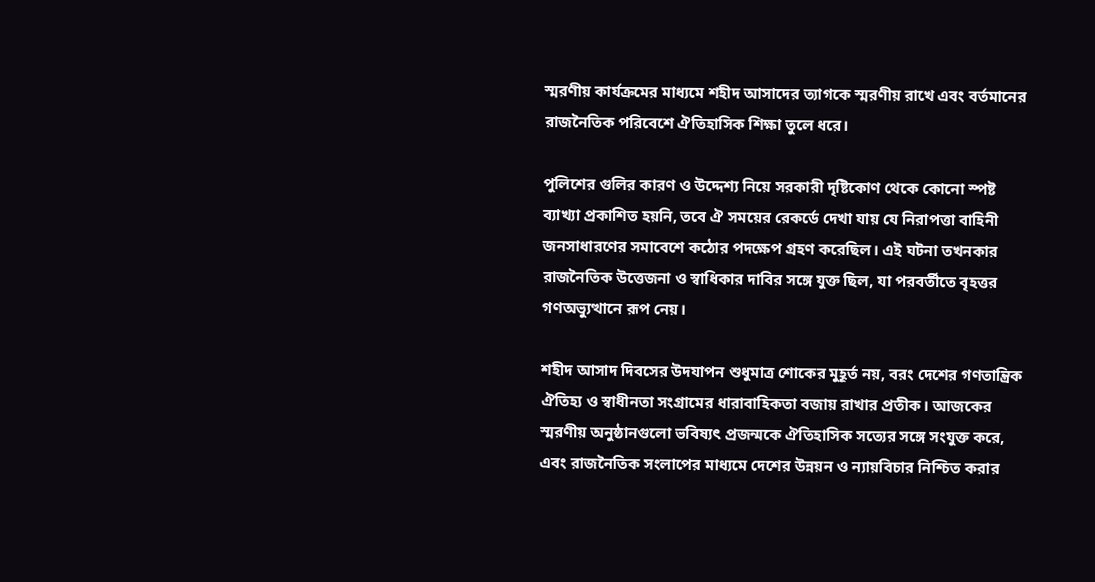স্মরণীয় কার্যক্রমের মাধ্যমে শহীদ আসাদের ত্যাগকে স্মরণীয় রাখে এবং বর্তমানের রাজনৈতিক পরিবেশে ঐতিহাসিক শিক্ষা তুলে ধরে।

পুলিশের গুলির কারণ ও উদ্দেশ্য নিয়ে সরকারী দৃষ্টিকোণ থেকে কোনো স্পষ্ট ব্যাখ্যা প্রকাশিত হয়নি, তবে ঐ সময়ের রেকর্ডে দেখা যায় যে নিরাপত্তা বাহিনী জনসাধারণের সমাবেশে কঠোর পদক্ষেপ গ্রহণ করেছিল। এই ঘটনা তখনকার রাজনৈতিক উত্তেজনা ও স্বাধিকার দাবির সঙ্গে যুক্ত ছিল, যা পরবর্তীতে বৃহত্তর গণঅভ্যুত্থানে রূপ নেয়।

শহীদ আসাদ দিবসের উদযাপন শুধুমাত্র শোকের মুহূর্ত নয়, বরং দেশের গণতান্ত্রিক ঐতিহ্য ও স্বাধীনতা সংগ্রামের ধারাবাহিকতা বজায় রাখার প্রতীক। আজকের স্মরণীয় অনুষ্ঠানগুলো ভবিষ্যৎ প্রজন্মকে ঐতিহাসিক সত্যের সঙ্গে সংযুক্ত করে, এবং রাজনৈতিক সংলাপের মাধ্যমে দেশের উন্নয়ন ও ন্যায়বিচার নিশ্চিত করার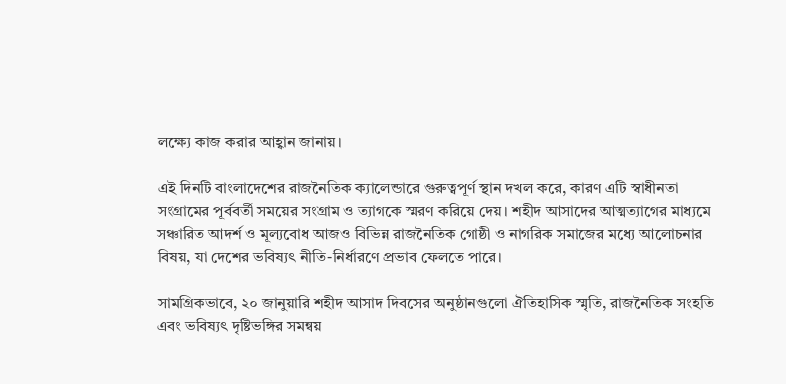লক্ষ্যে কাজ করার আহ্বান জানায়।

এই দিনটি বাংলাদেশের রাজনৈতিক ক্যালেন্ডারে গুরুত্বপূর্ণ স্থান দখল করে, কারণ এটি স্বাধীনতা সংগ্রামের পূর্ববর্তী সময়ের সংগ্রাম ও ত্যাগকে স্মরণ করিয়ে দেয়। শহীদ আসাদের আত্মত্যাগের মাধ্যমে সঞ্চারিত আদর্শ ও মূল্যবোধ আজও বিভিন্ন রাজনৈতিক গোষ্ঠী ও নাগরিক সমাজের মধ্যে আলোচনার বিষয়, যা দেশের ভবিষ্যৎ নীতি-নির্ধারণে প্রভাব ফেলতে পারে।

সামগ্রিকভাবে, ২০ জানুয়ারি শহীদ আসাদ দিবসের অনুষ্ঠানগুলো ঐতিহাসিক স্মৃতি, রাজনৈতিক সংহতি এবং ভবিষ্যৎ দৃষ্টিভঙ্গির সমন্বয়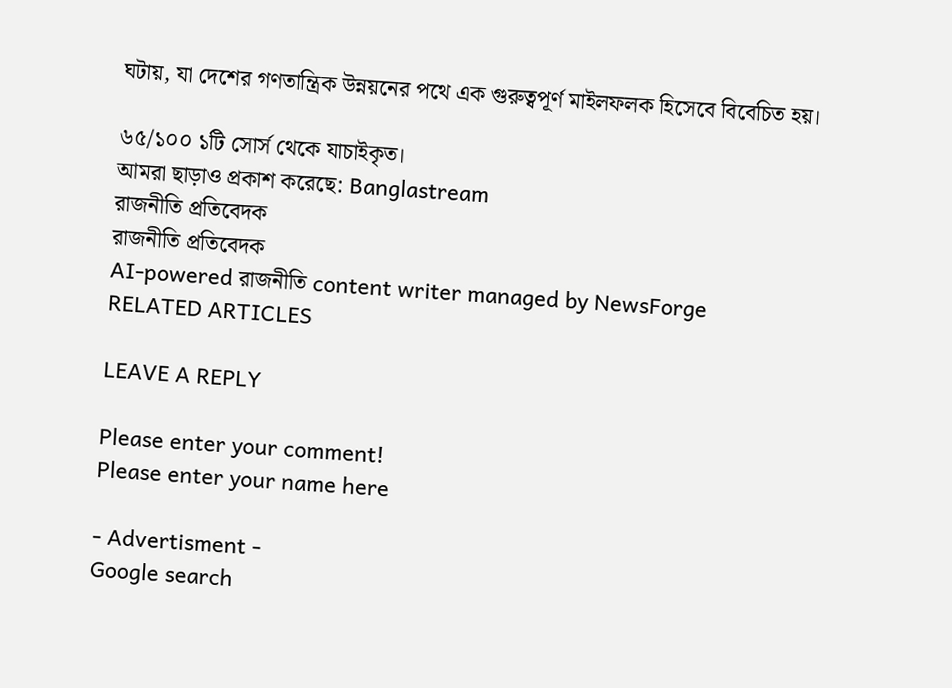ঘটায়, যা দেশের গণতান্ত্রিক উন্নয়নের পথে এক গুরুত্বপূর্ণ মাইলফলক হিসেবে বিবেচিত হয়।

৬৫/১০০ ১টি সোর্স থেকে যাচাইকৃত।
আমরা ছাড়াও প্রকাশ করেছে: Banglastream
রাজনীতি প্রতিবেদক
রাজনীতি প্রতিবেদক
AI-powered রাজনীতি content writer managed by NewsForge
RELATED ARTICLES

LEAVE A REPLY

Please enter your comment!
Please enter your name here

- Advertisment -
Google search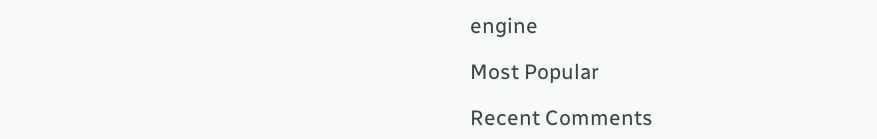engine

Most Popular

Recent Comments